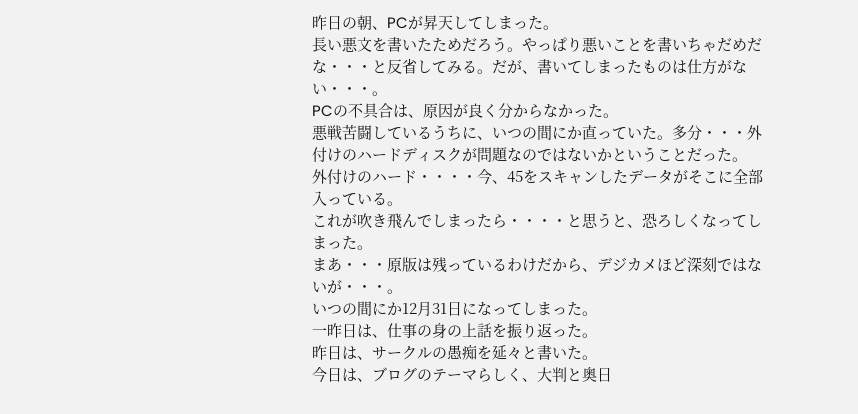昨日の朝、PCが昇天してしまった。
長い悪文を書いたためだろう。やっぱり悪いことを書いちゃだめだな・・・と反省してみる。だが、書いてしまったものは仕方がない・・・。
PCの不具合は、原因が良く分からなかった。
悪戦苦闘しているうちに、いつの間にか直っていた。多分・・・外付けのハードディスクが問題なのではないかということだった。
外付けのハード・・・・今、45をスキャンしたデータがそこに全部入っている。
これが吹き飛んでしまったら・・・・と思うと、恐ろしくなってしまった。
まあ・・・原版は残っているわけだから、デジカメほど深刻ではないが・・・。
いつの間にか12月31日になってしまった。
一昨日は、仕事の身の上話を振り返った。
昨日は、サークルの愚痴を延々と書いた。
今日は、ブログのテーマらしく、大判と奥日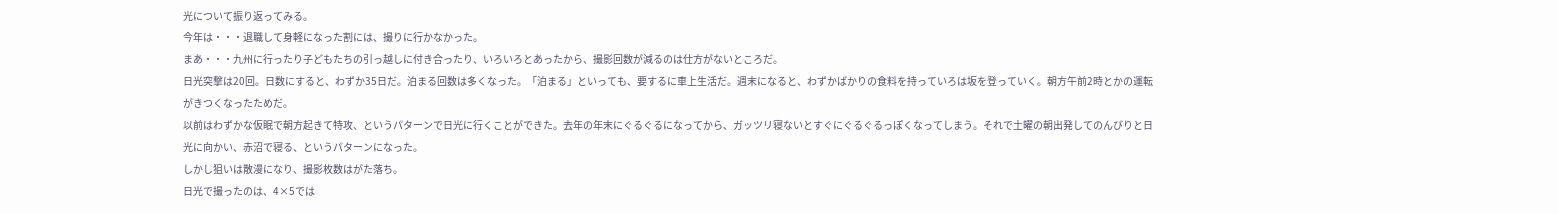光について振り返ってみる。
今年は・・・退職して身軽になった割には、撮りに行かなかった。
まあ・・・九州に行ったり子どもたちの引っ越しに付き合ったり、いろいろとあったから、撮影回数が減るのは仕方がないところだ。
日光突撃は20回。日数にすると、わずか35日だ。泊まる回数は多くなった。「泊まる」といっても、要するに車上生活だ。週末になると、わずかばかりの食料を持っていろは坂を登っていく。朝方午前2時とかの運転がきつくなったためだ。
以前はわずかな仮眠で朝方起きて特攻、というパターンで日光に行くことができた。去年の年末にぐるぐるになってから、ガッツリ寝ないとすぐにぐるぐるっぽくなってしまう。それで土曜の朝出発してのんびりと日光に向かい、赤沼で寝る、というパターンになった。
しかし狙いは散漫になり、撮影枚数はがた落ち。
日光で撮ったのは、4×5では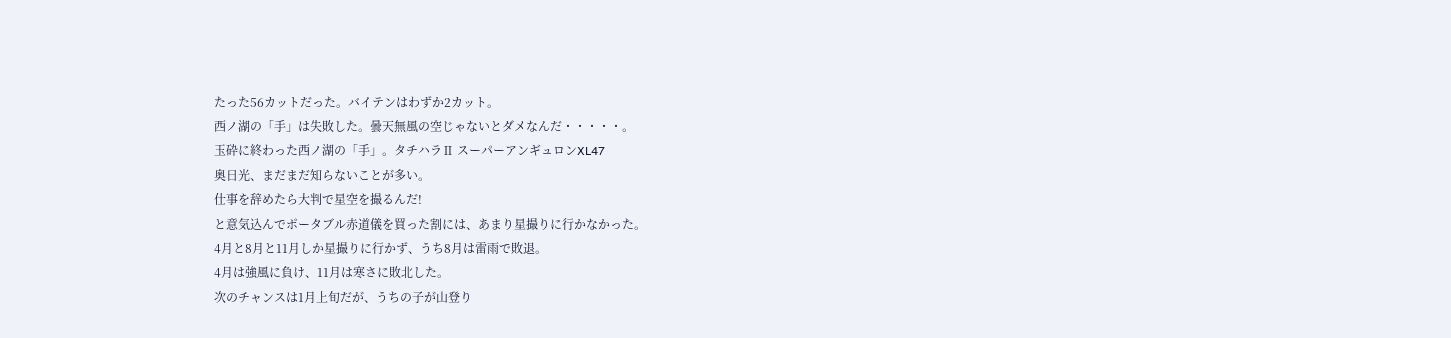たった56カットだった。バイテンはわずか2カット。
西ノ湖の「手」は失敗した。曇天無風の空じゃないとダメなんだ・・・・・。
玉砕に終わった西ノ湖の「手」。タチハラⅡ スーパーアンギュロンXL47
奥日光、まだまだ知らないことが多い。
仕事を辞めたら大判で星空を撮るんだ!
と意気込んでポータブル赤道儀を買った割には、あまり星撮りに行かなかった。
4月と8月と11月しか星撮りに行かず、うち8月は雷雨で敗退。
4月は強風に負け、11月は寒さに敗北した。
次のチャンスは1月上旬だが、うちの子が山登り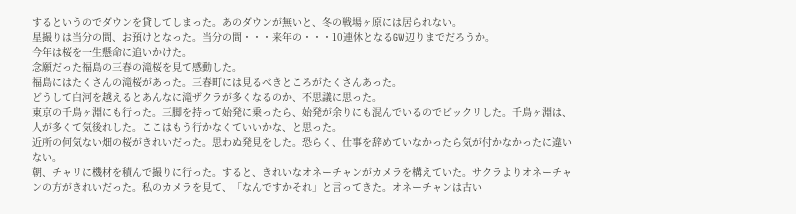するというのでダウンを貸してしまった。あのダウンが無いと、冬の戦場ヶ原には居られない。
星撮りは当分の間、お預けとなった。当分の間・・・来年の・・・10連休となるGW辺りまでだろうか。
今年は桜を一生懸命に追いかけた。
念願だった福島の三春の滝桜を見て感動した。
福島にはたくさんの滝桜があった。三春町には見るべきところがたくさんあった。
どうして白河を越えるとあんなに滝ザクラが多くなるのか、不思議に思った。
東京の千鳥ヶ淵にも行った。三脚を持って始発に乗ったら、始発が余りにも混んでいるのでビックリした。千鳥ヶ淵は、人が多くて気後れした。ここはもう行かなくていいかな、と思った。
近所の何気ない畑の桜がきれいだった。思わぬ発見をした。恐らく、仕事を辞めていなかったら気が付かなかったに違いない。
朝、チャリに機材を積んで撮りに行った。すると、きれいなオネーチャンがカメラを構えていた。サクラよりオネーチャンの方がきれいだった。私のカメラを見て、「なんですかそれ」と言ってきた。オネーチャンは古い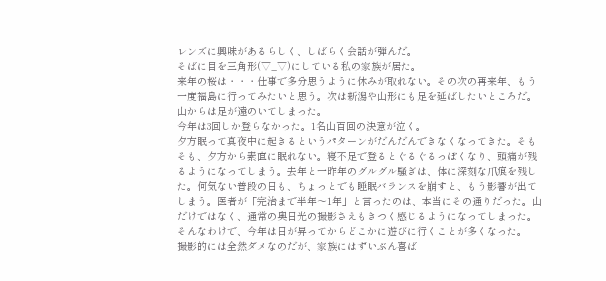レンズに興味があるらしく、しばらく会話が弾んだ。
そばに目を三角形(▽_▽)にしている私の家族が居た。
来年の桜は・・・仕事で多分思うように休みが取れない。その次の再来年、もう一度福島に行ってみたいと思う。次は新潟や山形にも足を延ばしたいところだ。
山からは足が遠のいてしまった。
今年は3回しか登らなかった。1名山百回の決意が泣く。
夕方眠って真夜中に起きるというパターンがだんだんできなくなってきた。そもそも、夕方から素直に眠れない。寝不足で登るとぐるぐるっぽくなり、頭痛が残るようになってしまう。去年と一昨年のグルグル騒ぎは、体に深刻な爪痕を残した。何気ない普段の日も、ちょっとでも睡眠バランスを崩すと、もう影響が出てしまう。医者が「完治まで半年〜1年」と言ったのは、本当にその通りだった。山だけではなく、通常の奥日光の撮影さえもきつく感じるようになってしまった。
そんなわけで、今年は日が昇ってからどこかに遊びに行くことが多くなった。
撮影的には全然ダメなのだが、家族にはずいぶん喜ば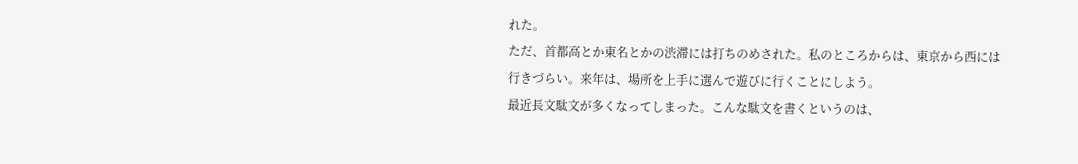れた。
ただ、首都高とか東名とかの渋滞には打ちのめされた。私のところからは、東京から西には行きづらい。来年は、場所を上手に選んで遊びに行くことにしよう。
最近長文駄文が多くなってしまった。こんな駄文を書くというのは、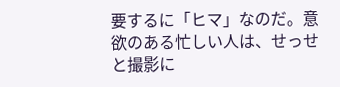要するに「ヒマ」なのだ。意欲のある忙しい人は、せっせと撮影に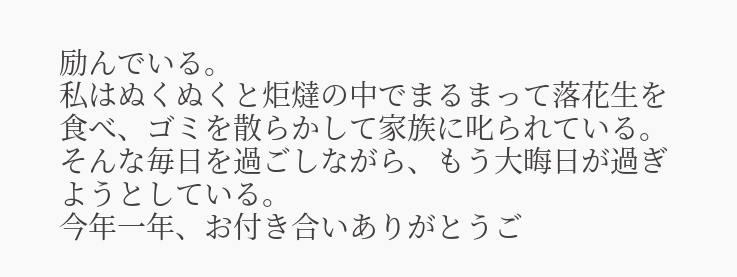励んでいる。
私はぬくぬくと炬燵の中でまるまって落花生を食べ、ゴミを散らかして家族に叱られている。そんな毎日を過ごしながら、もう大晦日が過ぎようとしている。
今年一年、お付き合いありがとうご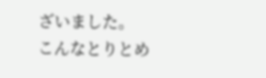ざいました。
こんなとりとめ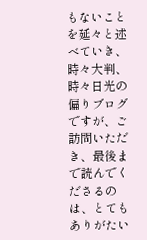もないことを延々と述べていき、時々大判、時々日光の偏りブログですが、ご訪問いただき、最後まで読んでくださるのは、とてもありがたい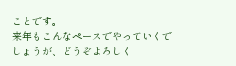ことです。
来年もこんなペースでやっていくでしょうが、どうぞよろしく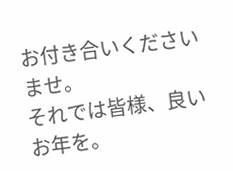お付き合いくださいませ。
それでは皆様、良いお年を。